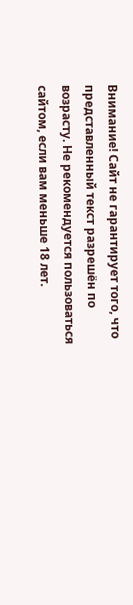Внимание! Сайт не гарантирует того, что представленный текст разрешён по возрасту. Не рекомендуется пользоваться сайтом, если вам меньше 18 лет.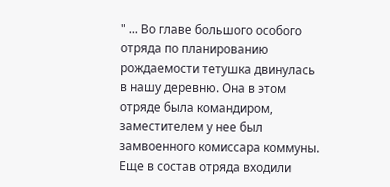" ... Во главе большого особого отряда по планированию рождаемости тетушка двинулась в нашу деревню. Она в этом отряде была командиром, заместителем у нее был замвоенного комиссара коммуны. Еще в состав отряда входили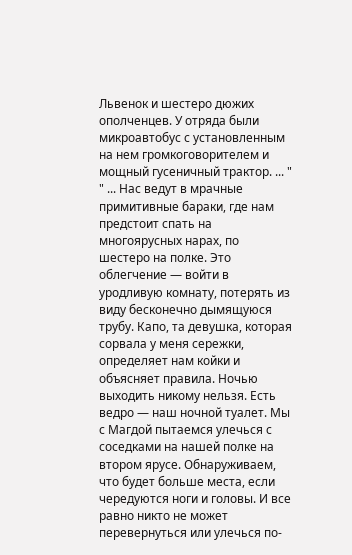Львенок и шестеро дюжих ополченцев. У отряда были микроавтобус с установленным на нем громкоговорителем и мощный гусеничный трактор. ... "
" ... Нас ведут в мрачные примитивные бараки, где нам предстоит спать на многоярусных нарах, по шестеро на полке. Это облегчение — войти в уродливую комнату, потерять из виду бесконечно дымящуюся трубу. Капо, та девушка, которая сорвала у меня сережки, определяет нам койки и объясняет правила. Ночью выходить никому нельзя. Есть ведро — наш ночной туалет. Мы с Магдой пытаемся улечься с соседками на нашей полке на втором ярусе. Обнаруживаем, что будет больше места, если чередуются ноги и головы. И все равно никто не может перевернуться или улечься по-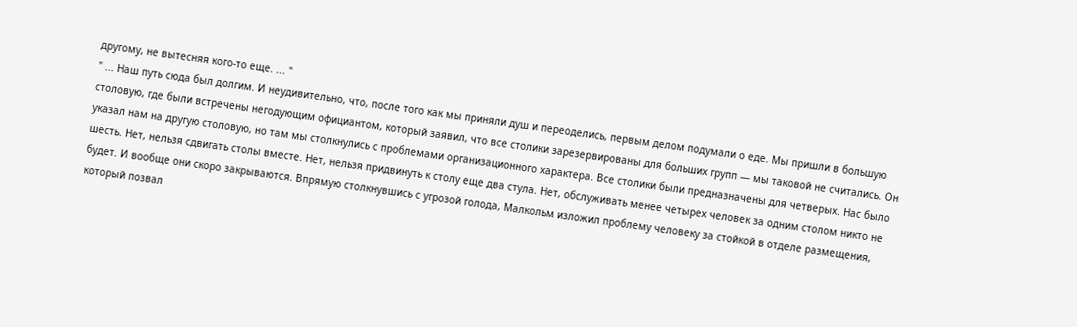другому, не вытесняя кого-то еще. ... "
" ... Наш путь сюда был долгим. И неудивительно, что, после того как мы приняли душ и переоделись, первым делом подумали о еде. Мы пришли в большую столовую, где были встречены негодующим официантом, который заявил, что все столики зарезервированы для больших групп — мы таковой не считались. Он указал нам на другую столовую, но там мы столкнулись с проблемами организационного характера. Все столики были предназначены для четверых. Нас было шесть. Нет, нельзя сдвигать столы вместе. Нет, нельзя придвинуть к столу еще два стула. Нет, обслуживать менее четырех человек за одним столом никто не будет. И вообще они скоро закрываются. Впрямую столкнувшись с угрозой голода, Малкольм изложил проблему человеку за стойкой в отделе размещения, который позвал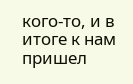кого-то, и в итоге к нам пришел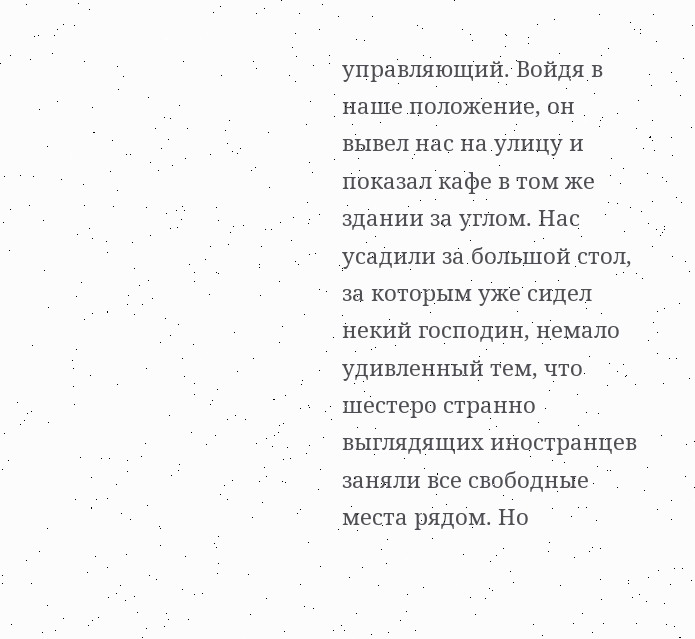управляющий. Войдя в наше положение, он вывел нас на улицу и показал кафе в том же здании за углом. Нас усадили за большой стол, за которым уже сидел некий господин, немало удивленный тем, что шестеро странно выглядящих иностранцев заняли все свободные места рядом. Но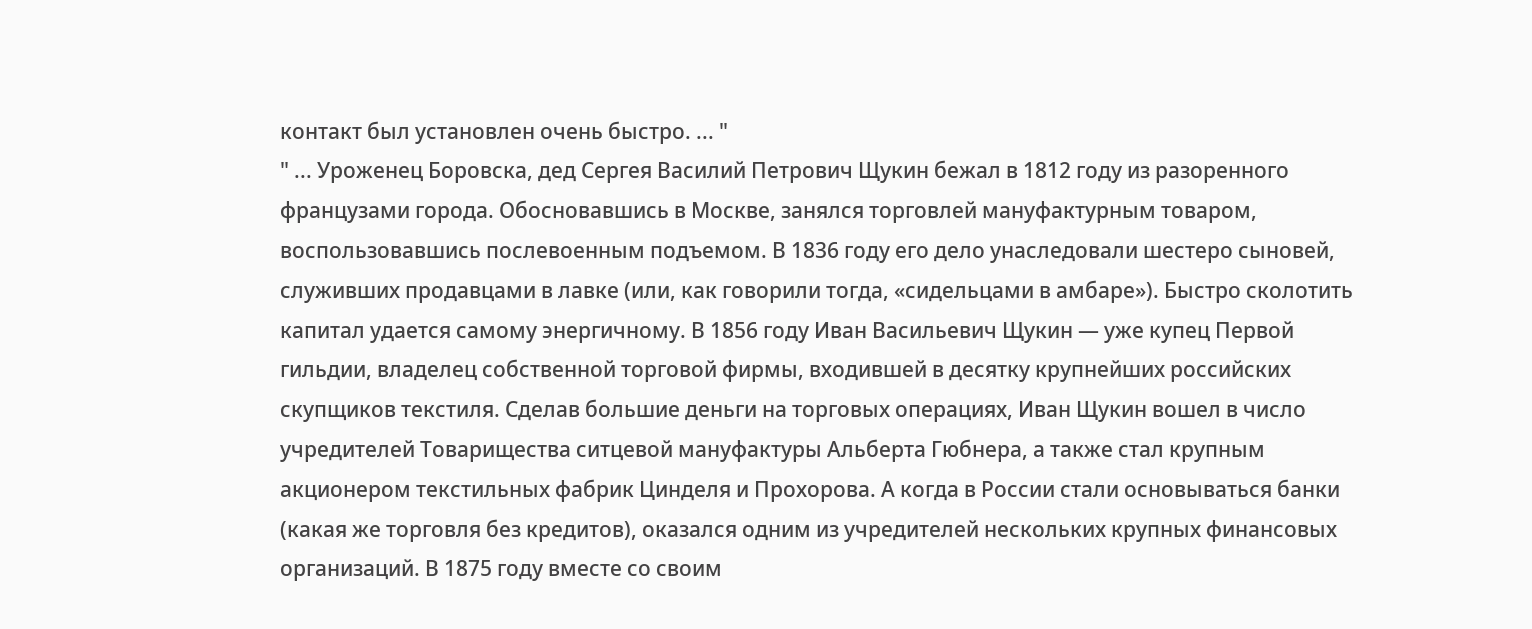контакт был установлен очень быстро. ... "
" ... Уроженец Боровска, дед Сергея Василий Петрович Щукин бежал в 1812 году из разоренного французами города. Обосновавшись в Москве, занялся торговлей мануфактурным товаром, воспользовавшись послевоенным подъемом. В 1836 году его дело унаследовали шестеро сыновей, служивших продавцами в лавке (или, как говорили тогда, «сидельцами в амбаре»). Быстро сколотить капитал удается самому энергичному. В 1856 году Иван Васильевич Щукин — уже купец Первой гильдии, владелец собственной торговой фирмы, входившей в десятку крупнейших российских скупщиков текстиля. Сделав большие деньги на торговых операциях, Иван Щукин вошел в число учредителей Товарищества ситцевой мануфактуры Альберта Гюбнера, а также стал крупным акционером текстильных фабрик Цинделя и Прохорова. А когда в России стали основываться банки (какая же торговля без кредитов), оказался одним из учредителей нескольких крупных финансовых организаций. В 1875 году вместе со своим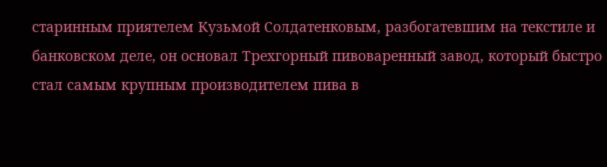старинным приятелем Кузьмой Солдатенковым, разбогатевшим на текстиле и банковском деле, он основал Трехгорный пивоваренный завод, который быстро стал самым крупным производителем пива в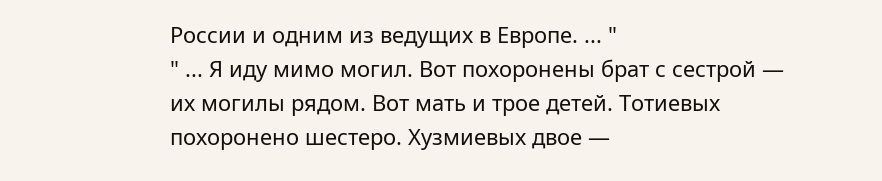России и одним из ведущих в Европе. ... "
" ... Я иду мимо могил. Вот похоронены брат с сестрой — их могилы рядом. Вот мать и трое детей. Тотиевых похоронено шестеро. Хузмиевых двое —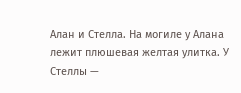Алан и Стелла. На могиле у Алана лежит плюшевая желтая улитка. У Стеллы —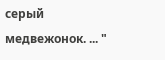серый медвежонок. ... "